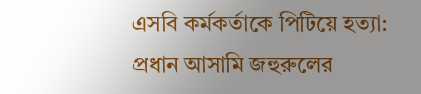এসবি কর্মকর্তাকে পিটিয়ে হত্যা: প্রধান আসামি জহুরুলের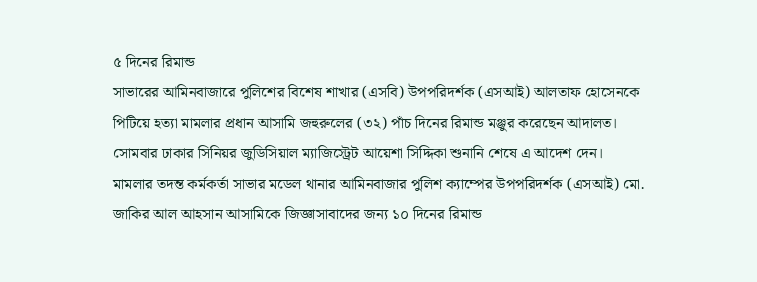৫ দিনের রিমান্ড
সাভারের আমিনবাজারে পুলিশের বিশেষ শাখার (এসবি) উপপরিদর্শক (এসআই) আলতাফ হোসেনকে পিটিয়ে হত্যা মামলার প্রধান আসামি জহুরুলের (৩২) পাঁচ দিনের রিমান্ড মঞ্জুর করেছেন আদালত।
সোমবার ঢাকার সিনিয়র জুডিসিয়াল ম্যাজিস্ট্রেট আয়েশা সিদ্দিকা শুনানি শেষে এ আদেশ দেন।
মামলার তদন্ত কর্মকর্তা সাভার মডেল থানার আমিনবাজার পুলিশ ক্যাম্পের উপপরিদর্শক (এসআই) মো. জাকির আল আহসান আসামিকে জিজ্ঞাসাবাদের জন্য ১০ দিনের রিমান্ড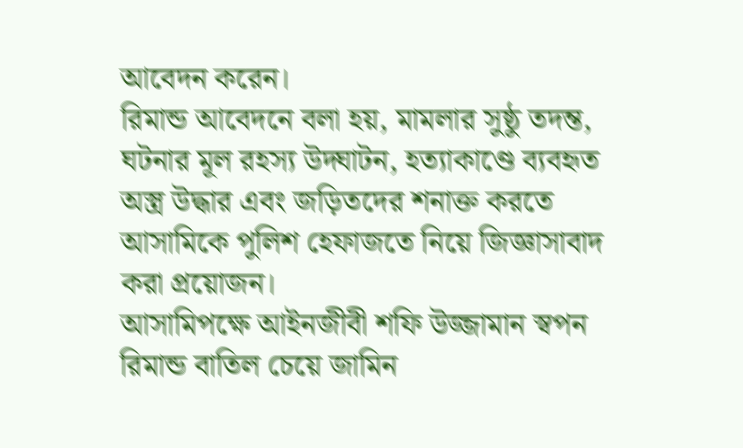আবেদন করেন।
রিমান্ড আবেদনে বলা হয়, মামলার সুষ্ঠু তদন্ত, ঘটনার মূল রহস্য উদ্ঘাটন, হত্যাকাণ্ডে ব্যবহৃত অস্ত্র উদ্ধার এবং জড়িতদের শনাক্ত করতে আসামিকে পুলিশ হেফাজতে নিয়ে জিজ্ঞাসাবাদ করা প্রয়োজন।
আসামিপক্ষে আইনজীবী শফি উজ্জামান স্বপন রিমান্ড বাতিল চেয়ে জামিন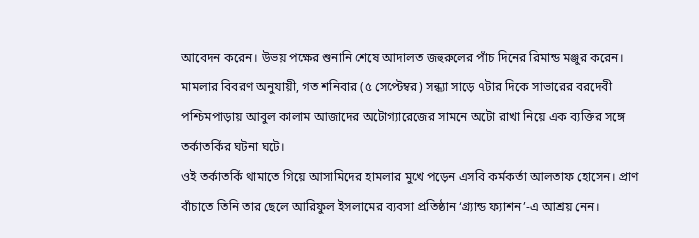আবেদন করেন। উভয় পক্ষের শুনানি শেষে আদালত জহুরুলের পাঁচ দিনের রিমান্ড মঞ্জুর করেন।
মামলার বিবরণ অনুযায়ী, গত শনিবার (৫ সেপ্টেম্বর) সন্ধ্যা সাড়ে ৭টার দিকে সাভারের বরদেবী পশ্চিমপাড়ায় আবুল কালাম আজাদের অটোগ্যারেজের সামনে অটো রাখা নিয়ে এক ব্যক্তির সঙ্গে তর্কাতর্কির ঘটনা ঘটে।
ওই তর্কাতর্কি থামাতে গিয়ে আসামিদের হামলার মুখে পড়েন এসবি কর্মকর্তা আলতাফ হোসেন। প্রাণ বাঁচাতে তিনি তার ছেলে আরিফুল ইসলামের ব্যবসা প্রতিষ্ঠান ‘গ্র্যান্ড ফ্যাশন’-এ আশ্রয় নেন।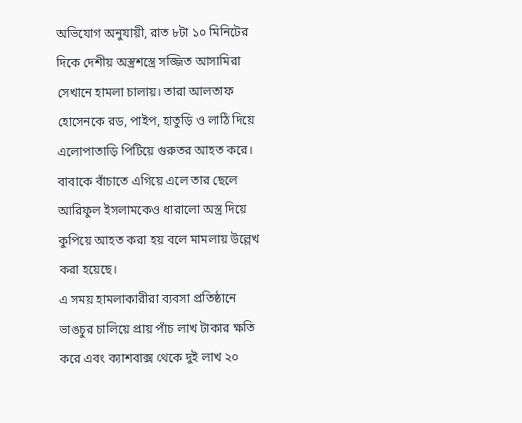অভিযোগ অনুযায়ী, রাত ৮টা ১০ মিনিটের দিকে দেশীয় অস্ত্রশস্ত্রে সজ্জিত আসামিরা সেখানে হামলা চালায়। তারা আলতাফ হোসেনকে রড, পাইপ, হাতুড়ি ও লাঠি দিয়ে এলোপাতাড়ি পিটিয়ে গুরুতর আহত করে।
বাবাকে বাঁচাতে এগিয়ে এলে তার ছেলে আরিফুল ইসলামকেও ধারালো অস্ত্র দিয়ে কুপিয়ে আহত করা হয় বলে মামলায় উল্লেখ করা হয়েছে।
এ সময় হামলাকারীরা ব্যবসা প্রতিষ্ঠানে ভাঙচুর চালিয়ে প্রায় পাঁচ লাখ টাকার ক্ষতি করে এবং ক্যাশবাক্স থেকে দুই লাখ ২০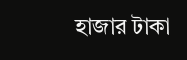হাজার টাকা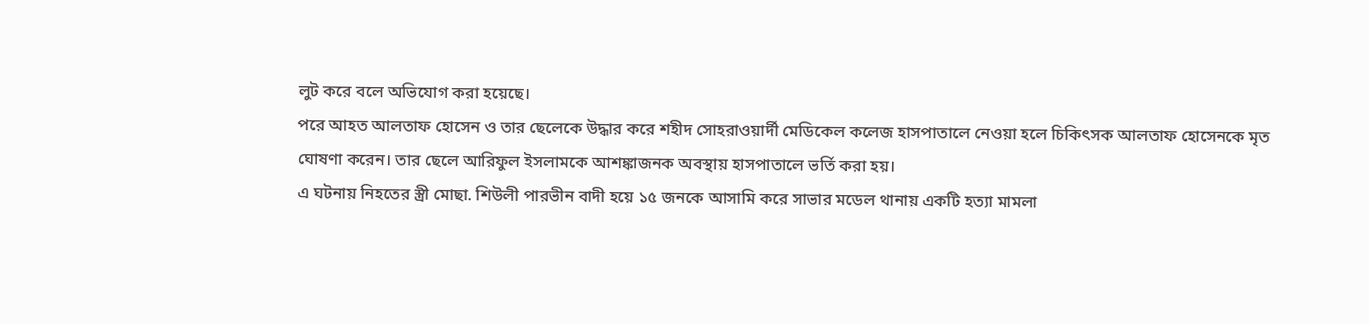লুট করে বলে অভিযোগ করা হয়েছে।
পরে আহত আলতাফ হোসেন ও তার ছেলেকে উদ্ধার করে শহীদ সোহরাওয়ার্দী মেডিকেল কলেজ হাসপাতালে নেওয়া হলে চিকিৎসক আলতাফ হোসেনকে মৃত ঘোষণা করেন। তার ছেলে আরিফুল ইসলামকে আশঙ্কাজনক অবস্থায় হাসপাতালে ভর্তি করা হয়।
এ ঘটনায় নিহতের স্ত্রী মোছা. শিউলী পারভীন বাদী হয়ে ১৫ জনকে আসামি করে সাভার মডেল থানায় একটি হত্যা মামলা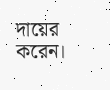দায়ের করেন।